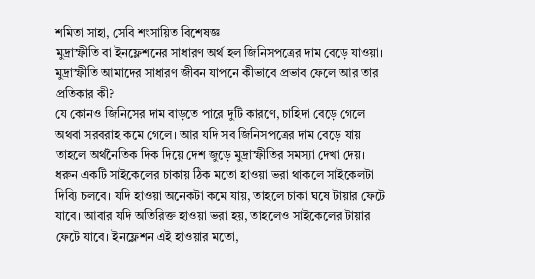শমিতা সাহা, সেবি শংসায়িত বিশেষজ্ঞ
মুদ্রাস্ফীতি বা ইনফ্লেশনের সাধারণ অর্থ হল জিনিসপত্রের দাম বেড়ে যাওয়া। মুদ্রাস্ফীতি আমাদের সাধারণ জীবন যাপনে কীভাবে প্রভাব ফেলে আর তার প্রতিকার কী?
যে কোনও জিনিসের দাম বাড়তে পারে দুটি কারণে, চাহিদা বেড়ে গেলে অথবা সরবরাহ কমে গেলে। আর যদি সব জিনিসপত্রের দাম বেড়ে যায় তাহলে অর্থনৈতিক দিক দিয়ে দেশ জুড়ে মুদ্রাস্ফীতির সমস্যা দেখা দেয়।
ধরুন একটি সাইকেলের চাকায় ঠিক মতো হাওয়া ভরা থাকলে সাইকেলটা দিব্যি চলবে। যদি হাওয়া অনেকটা কমে যায়, তাহলে চাকা ঘষে টায়ার ফেটে যাবে। আবার যদি অতিরিক্ত হাওয়া ভরা হয়, তাহলেও সাইকেলের টায়ার ফেটে যাবে। ইনফ্লেশন এই হাওয়ার মতো,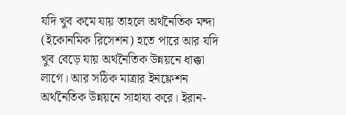যদি খুব কমে যায় তাহলে অর্থনৈতিক মন্দা (ইকোনমিক রিসেশন) হতে পারে আর যদি খুব বেড়ে যায় অর্থনৈতিক উন্নয়নে ধাক্কা লাগে। আর সঠিক মাত্রার ইনফ্লেশন অর্থনৈতিক উন্নয়নে সাহায্য করে। ইরান-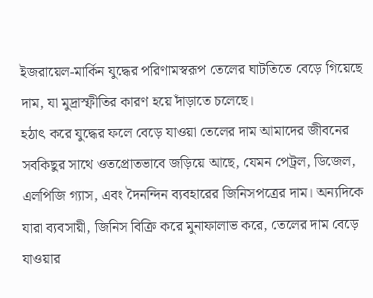ইজরায়েল-মার্কিন যুদ্ধের পরিণামস্বরূপ তেলের ঘাটতিতে বেড়ে গিয়েছে দাম, যা মুদ্রাস্ফীতির কারণ হয়ে দাঁড়াতে চলেছে।
হঠাৎ করে যুদ্ধের ফলে বেড়ে যাওয়া তেলের দাম আমাদের জীবনের সবকিছুর সাথে ওতপ্রোতভাবে জড়িয়ে আছে, যেমন পেট্রল, ডিজেল, এলপিজি গ্যাস, এবং দৈনন্দিন ব্যবহারের জিনিসপত্রের দাম। অন্যদিকে যারা ব্যবসায়ী, জিনিস বিক্রি করে মুনাফালাভ করে, তেলের দাম বেড়ে যাওয়ার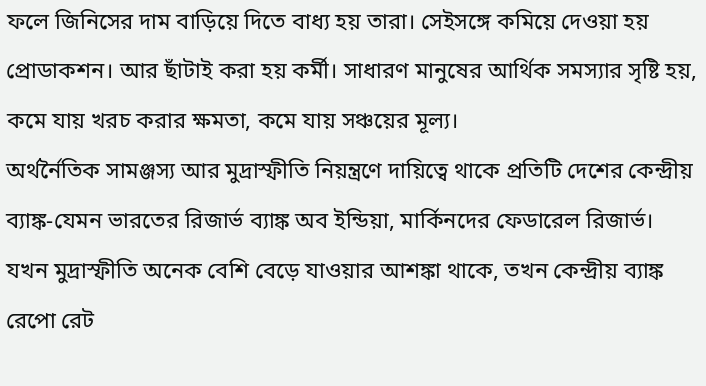ফলে জিনিসের দাম বাড়িয়ে দিতে বাধ্য হয় তারা। সেইসঙ্গে কমিয়ে দেওয়া হয় প্রোডাকশন। আর ছাঁটাই করা হয় কর্মী। সাধারণ মানুষের আর্থিক সমস্যার সৃষ্টি হয়, কমে যায় খরচ করার ক্ষমতা, কমে যায় সঞ্চয়ের মূল্য।
অর্থর্নৈতিক সামঞ্জস্য আর মুদ্রাস্ফীতি নিয়ন্ত্রণে দায়িত্বে থাকে প্রতিটি দেশের কেন্দ্রীয় ব্যাঙ্ক-যেমন ভারতের রিজার্ভ ব্যাঙ্ক অব ইন্ডিয়া, মার্কিনদের ফেডারেল রিজার্ভ। যখন মুদ্রাস্ফীতি অনেক বেশি বেড়ে যাওয়ার আশঙ্কা থাকে, তখন কেন্দ্রীয় ব্যাঙ্ক রেপো রেট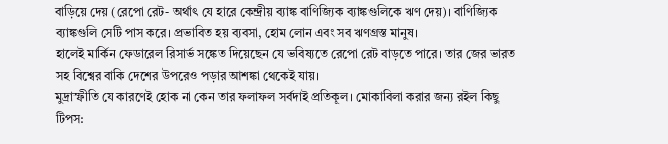বাড়িয়ে দেয় (রেপো রেট- অর্থাৎ যে হারে কেন্দ্রীয় ব্যাঙ্ক বাণিজ্যিক ব্যাঙ্কগুলিকে ঋণ দেয়)। বাণিজ্যিক ব্যাঙ্কগুলি সেটি পাস করে। প্রভাবিত হয় ব্যবসা, হোম লোন এবং সব ঋণগ্রস্ত মানুষ।
হালেই মার্কিন ফেডারেল রিসার্ভ সঙ্কেত দিয়েছেন যে ভবিষ্যতে রেপো রেট বাড়তে পারে। তার জের ভারত সহ বিশ্বের বাকি দেশের উপরেও পড়ার আশঙ্কা থেকেই যায়।
মুদ্রাস্ফীতি যে কারণেই হোক না কেন তার ফলাফল সর্বদাই প্রতিকূল। মোকাবিলা করার জন্য রইল কিছু টিপস: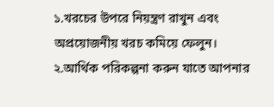১.খরচের উপরে নিয়ন্ত্রণ রাখুন এবং অপ্রয়োজনীয় খরচ কমিয়ে ফেলুন।
২.আর্থিক পরিকল্পনা করুন যাতে আপনার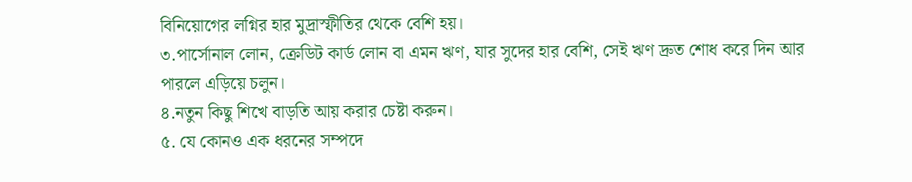বিনিয়োগের লগ্নির হার মুদ্রাস্ফীতির থেকে বেশি হয়।
৩.পার্সোনাল লোন, ক্রেডিট কার্ড লোন বা এমন ঋণ, যার সুদের হার বেশি, সেই ঋণ দ্রুত শোধ করে দিন আর পারলে এড়িয়ে চলুন।
৪.নতুন কিছু শিখে বাড়তি আয় করার চেষ্টা করুন।
৫. যে কোনও এক ধরনের সম্পদে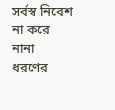সর্বস্ব নিবেশ না করে নানা ধরণের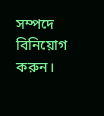সম্পদে বিনিয়োগ করুন।